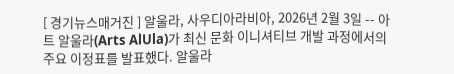[ 경기뉴스매거진 ] 알울라, 사우디아라비아, 2026년 2월 3일 -- 아트 알울라(Arts AlUla)가 최신 문화 이니셔티브 개발 과정에서의 주요 이정표를 발표했다. 알울라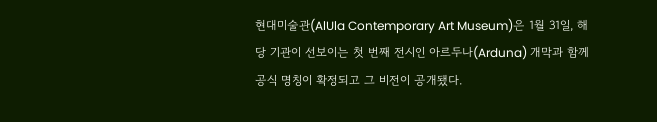현대미술관(AlUla Contemporary Art Museum)은 1월 31일, 해당 기관이 선보이는 첫 번째 전시인 아르두나(Arduna) 개막과 함께 공식 명칭이 확정되고 그 비전이 공개됐다.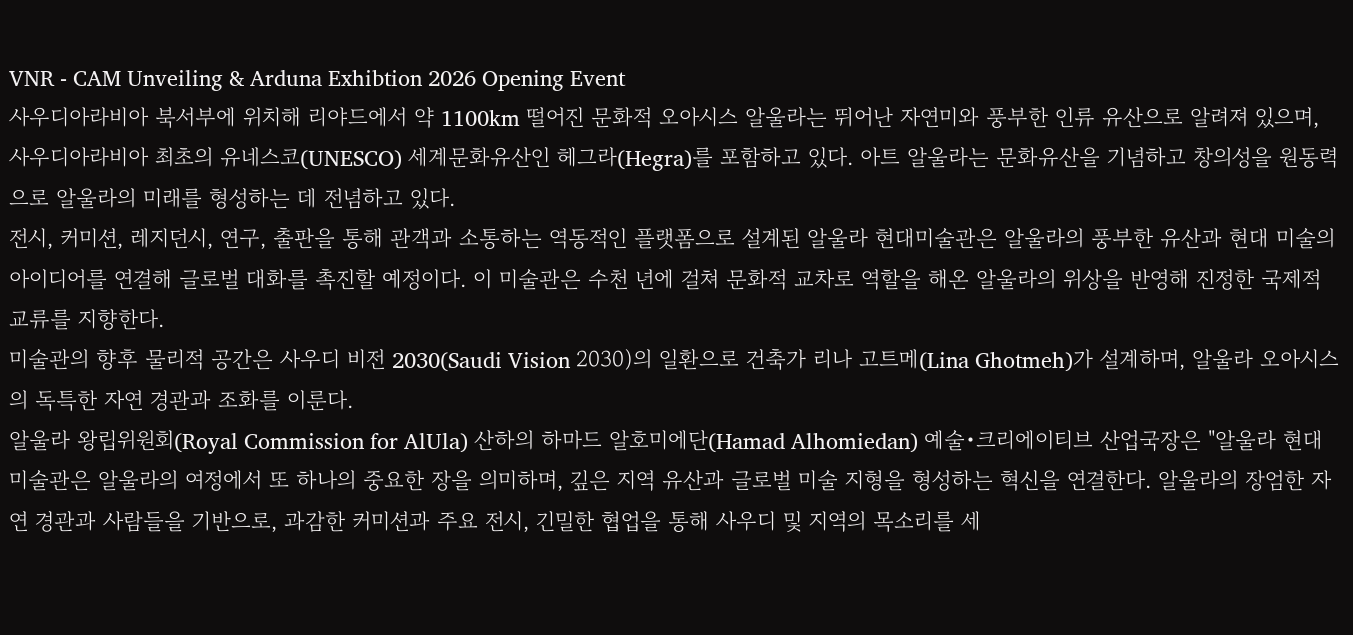VNR - CAM Unveiling & Arduna Exhibtion 2026 Opening Event
사우디아라비아 북서부에 위치해 리야드에서 약 1100km 떨어진 문화적 오아시스 알울라는 뛰어난 자연미와 풍부한 인류 유산으로 알려져 있으며, 사우디아라비아 최초의 유네스코(UNESCO) 세계문화유산인 헤그라(Hegra)를 포함하고 있다. 아트 알울라는 문화유산을 기념하고 창의성을 원동력으로 알울라의 미래를 형성하는 데 전념하고 있다.
전시, 커미션, 레지던시, 연구, 출판을 통해 관객과 소통하는 역동적인 플랫폼으로 설계된 알울라 현대미술관은 알울라의 풍부한 유산과 현대 미술의 아이디어를 연결해 글로벌 대화를 촉진할 예정이다. 이 미술관은 수천 년에 걸쳐 문화적 교차로 역할을 해온 알울라의 위상을 반영해 진정한 국제적 교류를 지향한다.
미술관의 향후 물리적 공간은 사우디 비전 2030(Saudi Vision 2030)의 일환으로 건축가 리나 고트메(Lina Ghotmeh)가 설계하며, 알울라 오아시스의 독특한 자연 경관과 조화를 이룬다.
알울라 왕립위원회(Royal Commission for AlUla) 산하의 하마드 알호미에단(Hamad Alhomiedan) 예술•크리에이티브 산업국장은 "알울라 현대미술관은 알울라의 여정에서 또 하나의 중요한 장을 의미하며, 깊은 지역 유산과 글로벌 미술 지형을 형성하는 혁신을 연결한다. 알울라의 장엄한 자연 경관과 사람들을 기반으로, 과감한 커미션과 주요 전시, 긴밀한 협업을 통해 사우디 및 지역의 목소리를 세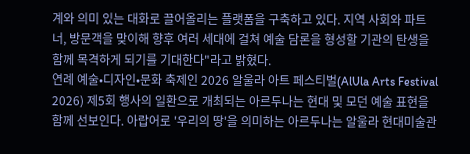계와 의미 있는 대화로 끌어올리는 플랫폼을 구축하고 있다. 지역 사회와 파트너, 방문객을 맞이해 향후 여러 세대에 걸쳐 예술 담론을 형성할 기관의 탄생을 함께 목격하게 되기를 기대한다"라고 밝혔다.
연례 예술•디자인•문화 축제인 2026 알울라 아트 페스티벌(AlUla Arts Festival 2026) 제5회 행사의 일환으로 개최되는 아르두나는 현대 및 모던 예술 표현을 함께 선보인다. 아랍어로 '우리의 땅'을 의미하는 아르두나는 알울라 현대미술관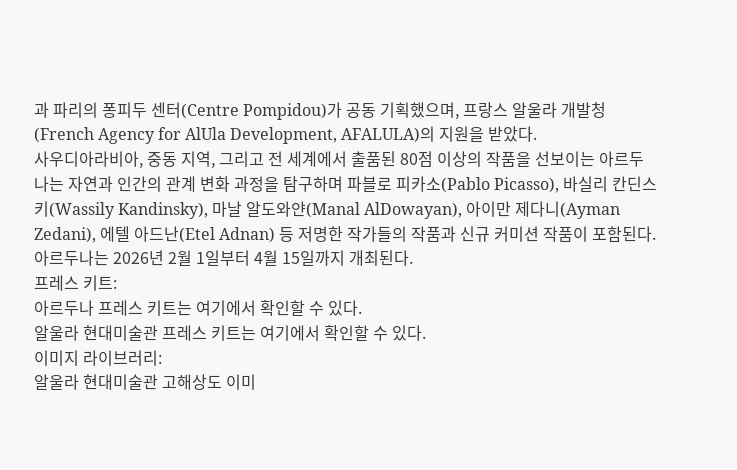과 파리의 퐁피두 센터(Centre Pompidou)가 공동 기획했으며, 프랑스 알울라 개발청(French Agency for AlUla Development, AFALULA)의 지원을 받았다.
사우디아라비아, 중동 지역, 그리고 전 세계에서 출품된 80점 이상의 작품을 선보이는 아르두나는 자연과 인간의 관계 변화 과정을 탐구하며 파블로 피카소(Pablo Picasso), 바실리 칸딘스키(Wassily Kandinsky), 마날 알도와얀(Manal AlDowayan), 아이만 제다니(Ayman Zedani), 에텔 아드난(Etel Adnan) 등 저명한 작가들의 작품과 신규 커미션 작품이 포함된다. 아르두나는 2026년 2월 1일부터 4월 15일까지 개최된다.
프레스 키트:
아르두나 프레스 키트는 여기에서 확인할 수 있다.
알울라 현대미술관 프레스 키트는 여기에서 확인할 수 있다.
이미지 라이브러리:
알울라 현대미술관 고해상도 이미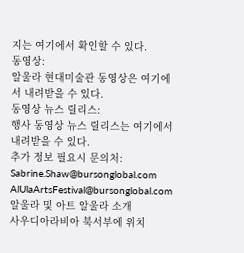지는 여기에서 확인할 수 있다.
동영상:
알울라 현대미술관 동영상은 여기에서 내려받을 수 있다.
동영상 뉴스 릴리스:
행사 동영상 뉴스 릴리스는 여기에서 내려받을 수 있다.
추가 정보 필요시 문의처:
Sabrine.Shaw@bursonglobal.com
AlUlaArtsFestival@bursonglobal.com
알울라 및 아트 알울라 소개
사우디아라비아 북서부에 위치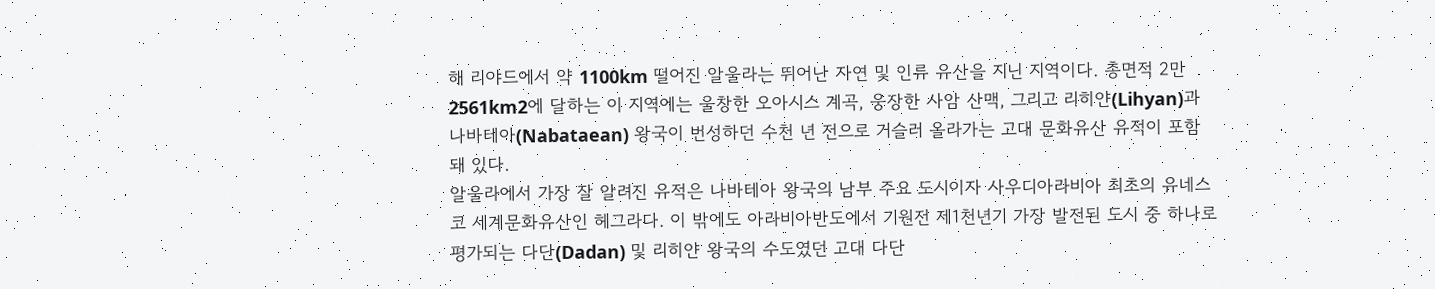해 리야드에서 약 1100km 떨어진 알울라는 뛰어난 자연 및 인류 유산을 지닌 지역이다. 총면적 2만 2561km2에 달하는 이 지역에는 울창한 오아시스 계곡, 웅장한 사암 산맥, 그리고 리히얀(Lihyan)과 나바테아(Nabataean) 왕국이 번성하던 수천 년 전으로 거슬러 올라가는 고대 문화유산 유적이 포함돼 있다.
알울라에서 가장 잘 알려진 유적은 나바테아 왕국의 남부 주요 도시이자 사우디아라비아 최초의 유네스코 세계문화유산인 헤그라다. 이 밖에도 아라비아반도에서 기원전 제1천년기 가장 발전된 도시 중 하나로 평가되는 다단(Dadan) 및 리히얀 왕국의 수도였던 고대 다단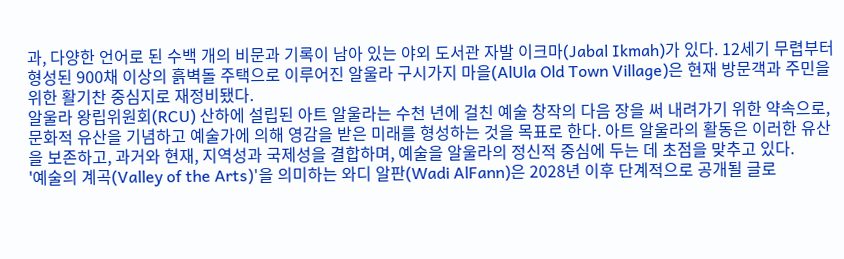과, 다양한 언어로 된 수백 개의 비문과 기록이 남아 있는 야외 도서관 자발 이크마(Jabal Ikmah)가 있다. 12세기 무렵부터 형성된 900채 이상의 흙벽돌 주택으로 이루어진 알울라 구시가지 마을(AlUla Old Town Village)은 현재 방문객과 주민을 위한 활기찬 중심지로 재정비됐다.
알울라 왕립위원회(RCU) 산하에 설립된 아트 알울라는 수천 년에 걸친 예술 창작의 다음 장을 써 내려가기 위한 약속으로, 문화적 유산을 기념하고 예술가에 의해 영감을 받은 미래를 형성하는 것을 목표로 한다. 아트 알울라의 활동은 이러한 유산을 보존하고, 과거와 현재, 지역성과 국제성을 결합하며, 예술을 알울라의 정신적 중심에 두는 데 초점을 맞추고 있다.
'예술의 계곡(Valley of the Arts)'을 의미하는 와디 알판(Wadi AlFann)은 2028년 이후 단계적으로 공개될 글로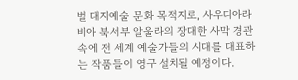벌 대지예술 문화 목적지로, 사우디아라비아 북서부 알울라의 장대한 사막 경관 속에 전 세계 예술가들의 시대를 대표하는 작품들이 영구 설치될 예정이다.